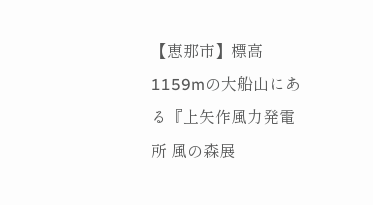【恵那市】標高1159mの大船山にある『上矢作風力発電所 風の森展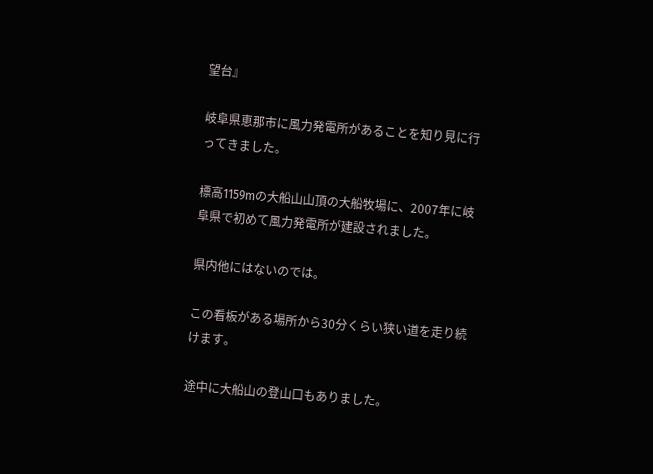望台』

岐阜県恵那市に風力発電所があることを知り見に行ってきました。

標高1159mの大船山山頂の大船牧場に、2007年に岐阜県で初めて風力発電所が建設されました。

県内他にはないのでは。

この看板がある場所から30分くらい狭い道を走り続けます。

途中に大船山の登山口もありました。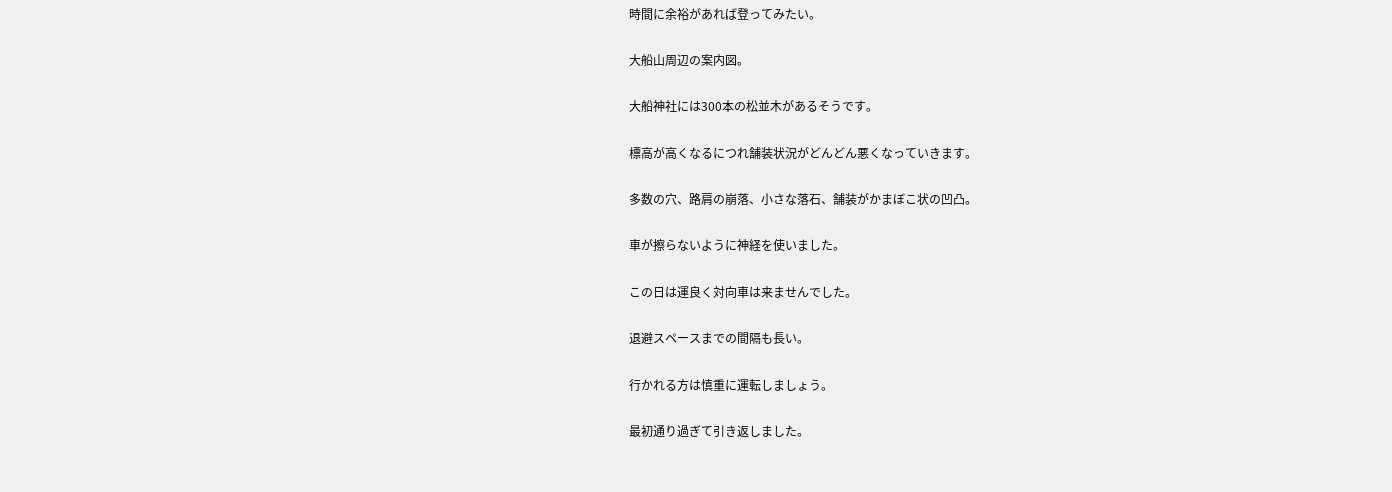時間に余裕があれば登ってみたい。

大船山周辺の案内図。

大船神社には300本の松並木があるそうです。

標高が高くなるにつれ舗装状況がどんどん悪くなっていきます。

多数の穴、路肩の崩落、小さな落石、舗装がかまぼこ状の凹凸。

車が擦らないように神経を使いました。

この日は運良く対向車は来ませんでした。

退避スペースまでの間隔も長い。

行かれる方は慎重に運転しましょう。

最初通り過ぎて引き返しました。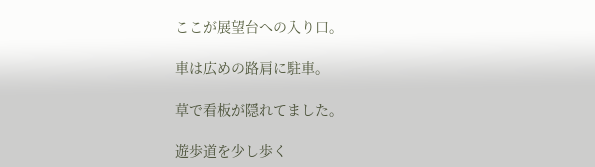ここが展望台への入り口。

車は広めの路肩に駐車。

草で看板が隠れてました。

遊歩道を少し歩く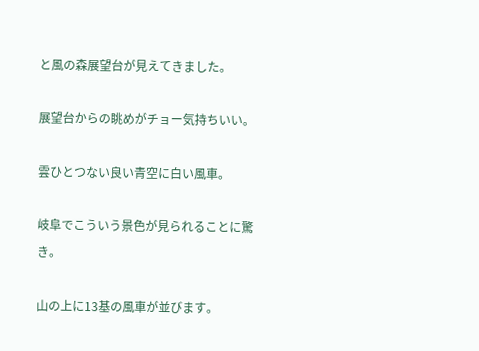と風の森展望台が見えてきました。

展望台からの眺めがチョー気持ちいい。

雲ひとつない良い青空に白い風車。

岐阜でこういう景色が見られることに驚き。

山の上に13基の風車が並びます。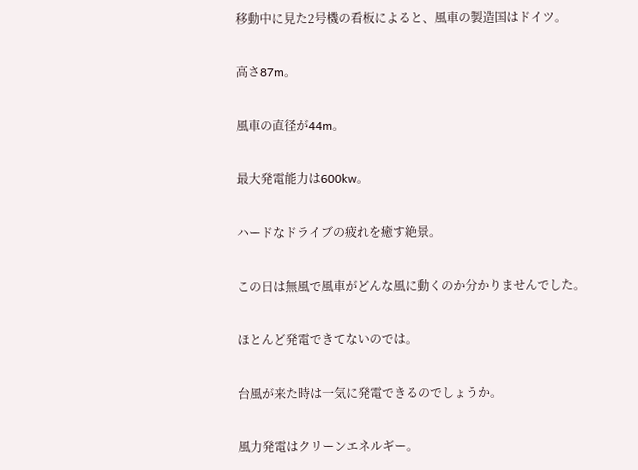移動中に見た2号機の看板によると、風車の製造国はドイツ。

高さ87m。

風車の直径が44m。

最大発電能力は600kw。

ハードなドライブの疲れを癒す絶景。

この日は無風で風車がどんな風に動くのか分かりませんでした。

ほとんど発電できてないのでは。

台風が来た時は一気に発電できるのでしょうか。

風力発電はクリーンエネルギー。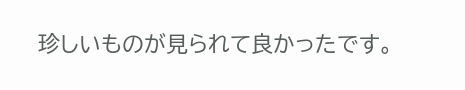珍しいものが見られて良かったです。